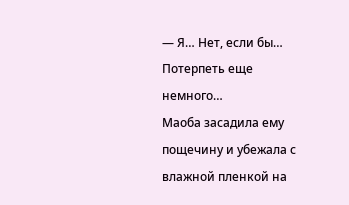— Я… Нет, если бы… Потерпеть еще немного…
Маоба засадила ему пощечину и убежала с влажной пленкой на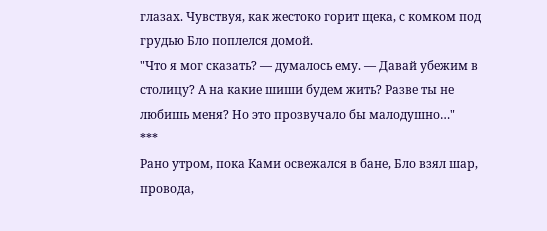глазах. Чувствуя, как жестоко горит щека, с комком под грудью Бло поплелся домой.
"Что я мог сказать? — думалось ему. — Давай убежим в столицу? А на какие шиши будем жить? Разве ты не любишь меня? Но это прозвучало бы малодушно…"
***
Рано утром, пока Ками освежался в бане, Бло взял шар, провода,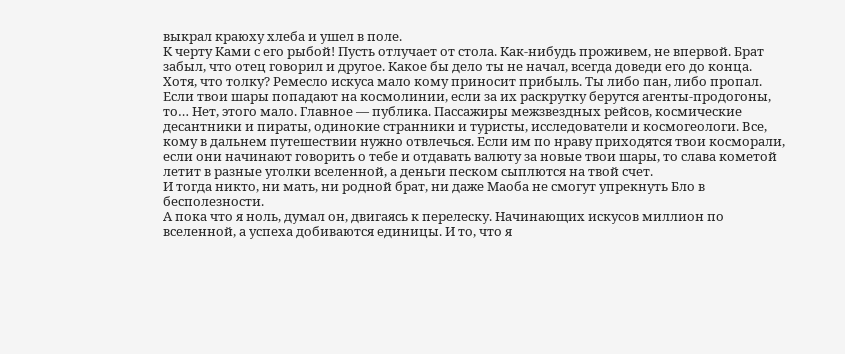выкрал краюху хлеба и ушел в поле.
К черту Ками с его рыбой! Пусть отлучает от стола. Как-нибудь проживем, не впервой. Брат забыл, что отец говорил и другое. Какое бы дело ты не начал, всегда доведи его до конца.
Хотя, что толку? Ремесло искуса мало кому приносит прибыль. Ты либо пан, либо пропал. Если твои шары попадают на космолинии, если за их раскрутку берутся агенты-продогоны, то… Нет, этого мало. Главное — публика. Пассажиры межзвездных рейсов, космические десантники и пираты, одинокие странники и туристы, исследователи и космогеологи. Все, кому в дальнем путешествии нужно отвлечься. Если им по нраву приходятся твои косморали, если они начинают говорить о тебе и отдавать валюту за новые твои шары, то слава кометой летит в разные уголки вселенной, а деньги песком сыплются на твой счет.
И тогда никто, ни мать, ни родной брат, ни даже Маоба не смогут упрекнуть Бло в бесполезности.
А пока что я ноль, думал он, двигаясь к перелеску. Начинающих искусов миллион по вселенной, а успеха добиваются единицы. И то, что я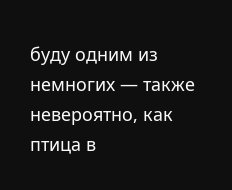буду одним из немногих — также невероятно, как птица в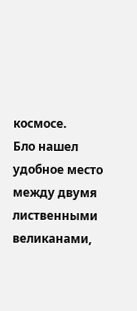космосе.
Бло нашел удобное место между двумя лиственными великанами,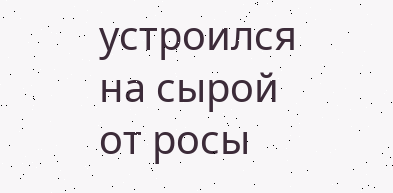устроился на сырой от росы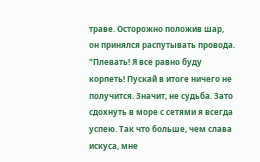траве. Осторожно положив шар, он принялся распутывать провода.
"Плевать! Я все равно буду корпеть! Пускай в итоге ничего не получится. Значит, не судьба. Зато сдохнуть в море с сетями я всегда успею. Так что больше, чем слава искуса, мне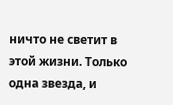ничто не светит в этой жизни. Только одна звезда, и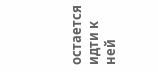остается идти к ней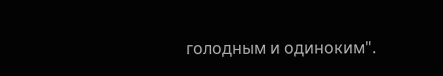голодным и одиноким".